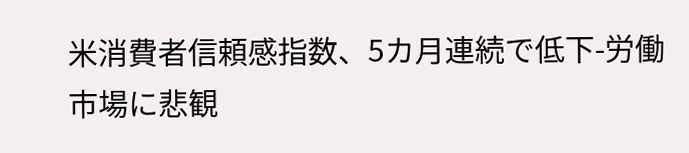米消費者信頼感指数、5カ月連続で低下-労働市場に悲観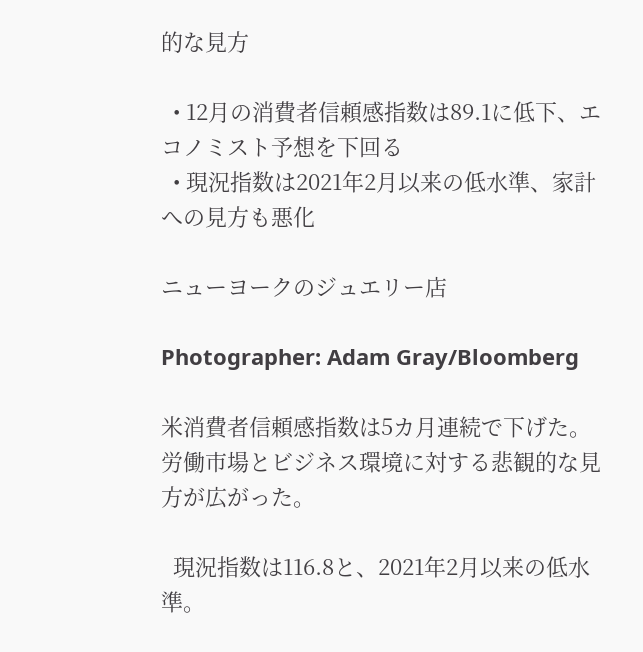的な見方

  • 12月の消費者信頼感指数は89.1に低下、エコノミスト予想を下回る
  • 現況指数は2021年2月以来の低水準、家計への見方も悪化

ニューヨークのジュエリー店

Photographer: Adam Gray/Bloomberg

米消費者信頼感指数は5カ月連続で下げた。労働市場とビジネス環境に対する悲観的な見方が広がった。

  現況指数は116.8と、2021年2月以来の低水準。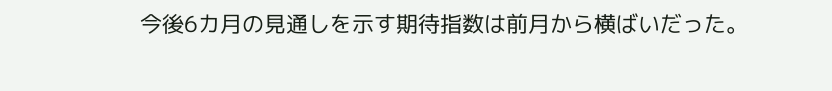今後6カ月の見通しを示す期待指数は前月から横ばいだった。